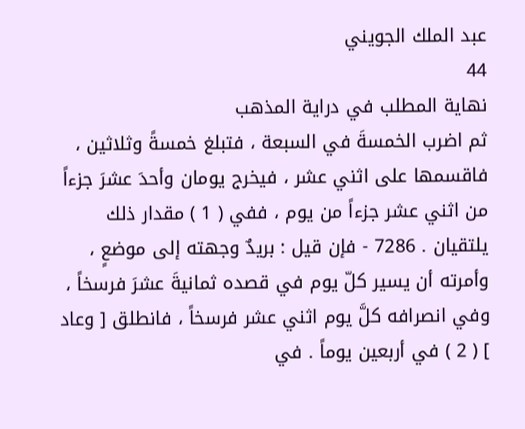عبد الملك الجويني
44
نهاية المطلب في دراية المذهب
ثم اضرب الخمسةَ في السبعة ، فتبلغ خمسةً وثلاثين ، فاقسمها على اثني عشر ، فيخرج يومان وأحدَ عشرَ جزءاً من اثني عشر جزءاً من يوم ، ففي ( 1 ) مقدار ذلك يلتقيان . 7286 - فإن قيل : بريدٌ وجهته إلى موضعٍ ، وأمرته أن يسير كلّ يوم في قصده ثمانيةَ عشرَ فرسخاً ، وفي انصرافه كلَّ يوم اثني عشر فرسخاً ، فانطلق [ وعاد ] ( 2 ) في أربعين يوماً . في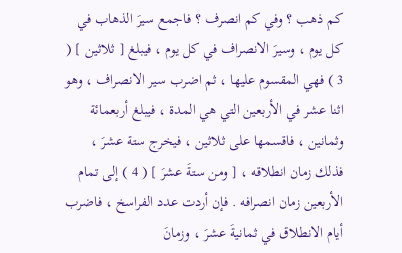كم ذهب ؟ وفي كم انصرف ؟ فاجمع سيرَ الذهاب في كل يوم ، وسيرَ الانصراف في كل يوم ، فيبلغ [ ثلاثين ] ( 3 ) فهي المقسوم عليها ، ثم اضرب سير الانصراف ، وهو اثنا عشر في الأربعين التي هي المدة ، فيبلغ أربعمائة وثمانين ، فاقسمها على ثلاثين ، فيخرج ستة عشرَ ، فذلك زمان انطلاقه ، [ ومن ستةَ عشرَ ] ( 4 ) إلى تمام الأربعين زمان انصرافه . فإن أردت عدد الفراسخ ، فاضرب أيام الانطلاق في ثمانيةَ عشرَ ، وزمانَ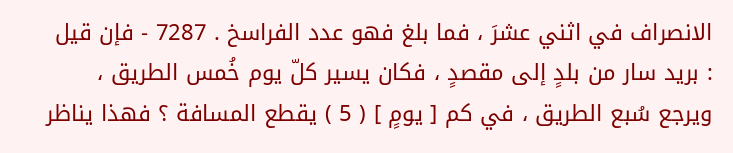الانصراف في اثني عشرَ ، فما بلغ فهو عدد الفراسخ . 7287 - فإن قيل : بريد سار من بلدٍ إلى مقصدٍ ، فكان يسير كلّ يوم خُمس الطريق ، ويرجع سُبع الطريق ، في كم [ يومٍ ] ( 5 ) يقطع المسافة ؟ فهذا يناظر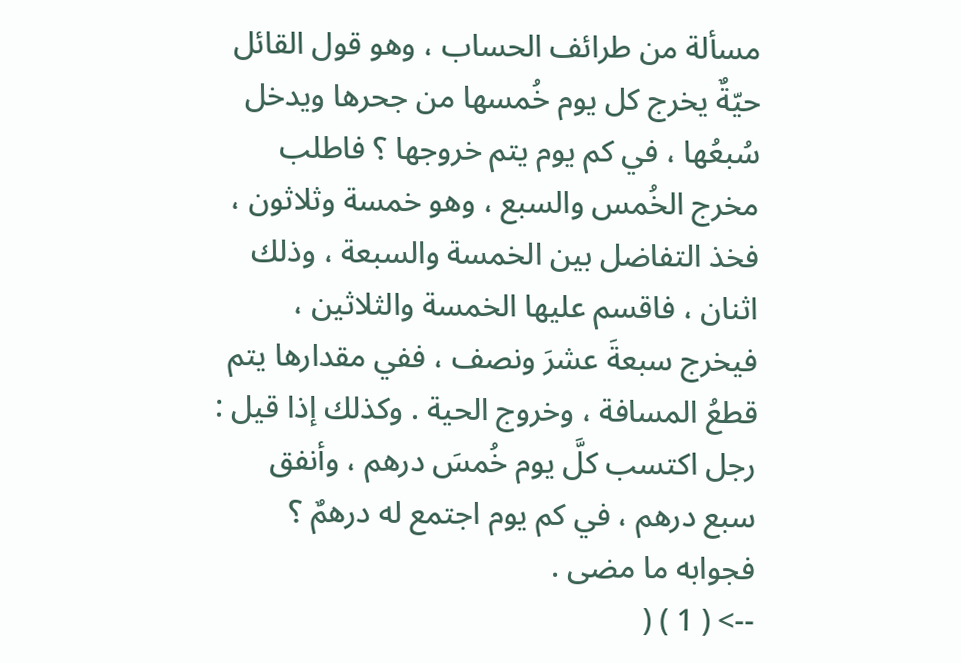مسألة من طرائف الحساب ، وهو قول القائل حيّةٌ يخرج كل يوم خُمسها من جحرها ويدخل سُبعُها ، في كم يوم يتم خروجها ؟ فاطلب مخرج الخُمس والسبع ، وهو خمسة وثلاثون ، فخذ التفاضل بين الخمسة والسبعة ، وذلك اثنان ، فاقسم عليها الخمسة والثلاثين ، فيخرج سبعةَ عشرَ ونصف ، ففي مقدارها يتم قطعُ المسافة ، وخروج الحية . وكذلك إذا قيل : رجل اكتسب كلَّ يوم خُمسَ درهم ، وأنفق سبع درهم ، في كم يوم اجتمع له درهمٌ ؟ فجوابه ما مضى .
--> ( 1 ) (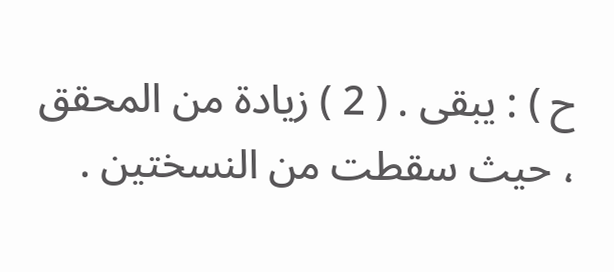ح ) : يبقى . ( 2 ) زيادة من المحقق ، حيث سقطت من النسختين .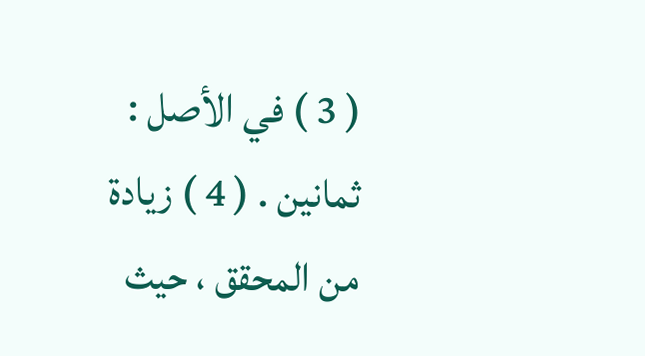( 3 ) في الأصل : ثمانين . ( 4 ) زيادة من المحقق ، حيث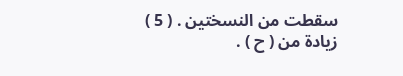سقطت من النسختين . ( 5 ) زيادة من ( ح ) .